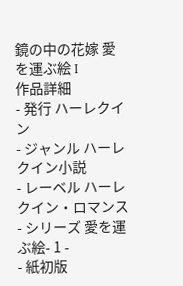鏡の中の花嫁 愛を運ぶ絵 I
作品詳細
- 発行 ハーレクイン
- ジャンル ハーレクイン小説
- レーベル ハーレクイン・ロマンス
- シリーズ 愛を運ぶ絵- 1 -
- 紙初版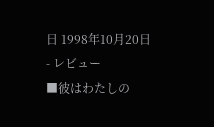日 1998年10月20日
- レビュー
■彼はわたしの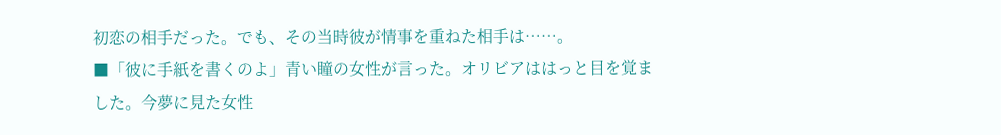初恋の相手だった。でも、その当時彼が情事を重ねた相手は……。
■「彼に手紙を書くのよ」青い瞳の女性が言った。オリビアははっと目を覚ました。今夢に見た女性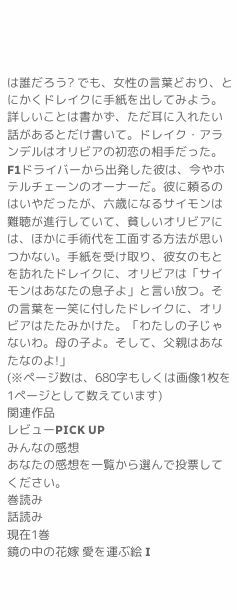は誰だろう? でも、女性の言葉どおり、とにかくドレイクに手紙を出してみよう。詳しいことは書かず、ただ耳に入れたい話があるとだけ書いて。ドレイク・アランデルはオリビアの初恋の相手だった。F1ドライバーから出発した彼は、今やホテルチェーンのオーナーだ。彼に頼るのはいやだったが、六歳になるサイモンは難聴が進行していて、貧しいオリビアには、ほかに手術代を工面する方法が思いつかない。手紙を受け取り、彼女のもとを訪れたドレイクに、オリビアは「サイモンはあなたの息子よ」と言い放つ。その言葉を一笑に付したドレイクに、オリビアはたたみかけた。「わたしの子じゃないわ。母の子よ。そして、父親はあなたなのよ!」
(※ページ数は、680字もしくは画像1枚を1ページとして数えています)
関連作品
レビューPICK UP
みんなの感想
あなたの感想を一覧から選んで投票してください。
巻読み
話読み
現在1巻
鏡の中の花嫁 愛を運ぶ絵 I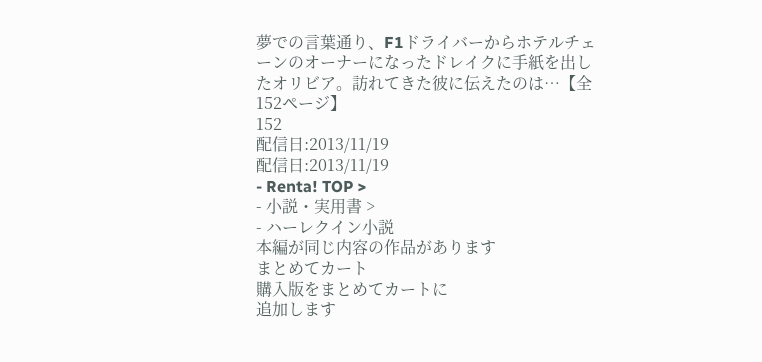夢での言葉通り、F1ドライバーからホテルチェーンのオーナーになったドレイクに手紙を出したオリビア。訪れてきた彼に伝えたのは…【全152ページ】
152
配信日:2013/11/19
配信日:2013/11/19
- Renta! TOP >
- 小説・実用書 >
- ハーレクイン小説
本編が同じ内容の作品があります
まとめてカート
購入版をまとめてカートに
追加します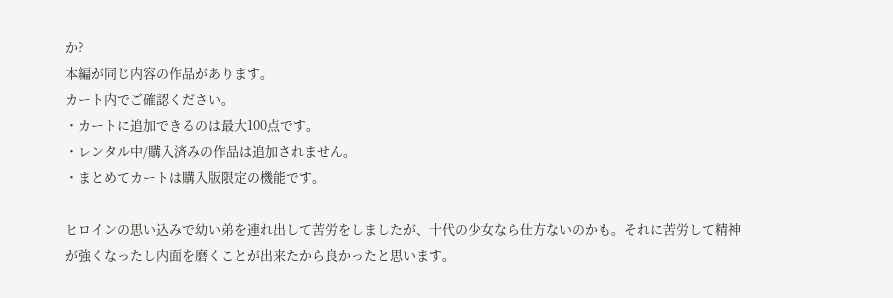か?
本編が同じ内容の作品があります。
カート内でご確認ください。
・カートに追加できるのは最大100点です。
・レンタル中/購入済みの作品は追加されません。
・まとめてカートは購入版限定の機能です。

ヒロインの思い込みで幼い弟を連れ出して苦労をしましたが、十代の少女なら仕方ないのかも。それに苦労して精神が強くなったし内面を磨くことが出来たから良かったと思います。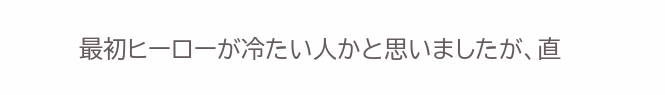最初ヒーローが冷たい人かと思いましたが、直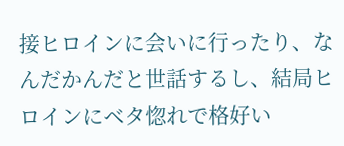接ヒロインに会いに行ったり、なんだかんだと世話するし、結局ヒロインにベタ惚れで格好い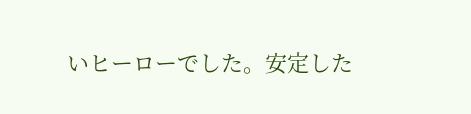いヒーローでした。安定した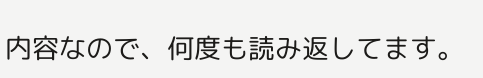内容なので、何度も読み返してます。